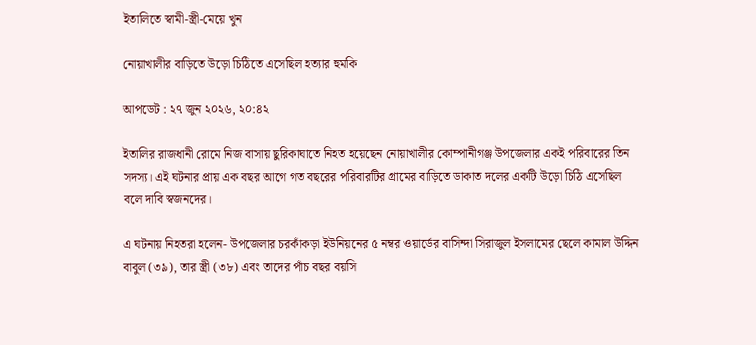ইতালিতে স্বামী-স্ত্রী-মেয়ে খুন

নোয়াখালীর বাড়িতে উড়ো চিঠিতে এসেছিল হত্যার হুমকি

আপডেট : ২৭ জুন ২০২৬, ২০:৪২

ইতালির রাজধানী রোমে নিজ বাসায় ছুরিকাঘাতে নিহত হয়েছেন নোয়াখালীর কোম্পানীগঞ্জ উপজেলার একই পরিবারের তিন সদস্য। এই ঘটনার প্রায় এক বছর আগে গত বছরের পরিবারটির গ্রামের বাড়িতে ডাকাত দলের একটি উড়ো চিঠি এসেছিল বলে দাবি স্বজনদের।

এ ঘটনায় নিহতরা হলেন- উপজেলার চরকাঁকড়া ইউনিয়নের ৫ নম্বর ওয়ার্ডের বাসিন্দা সিরাজুল ইসলামের ছেলে কামাল উদ্দিন বাবুল (৩৯), তার স্ত্রী (৩৮) এবং তাদের পাঁচ বছর বয়সি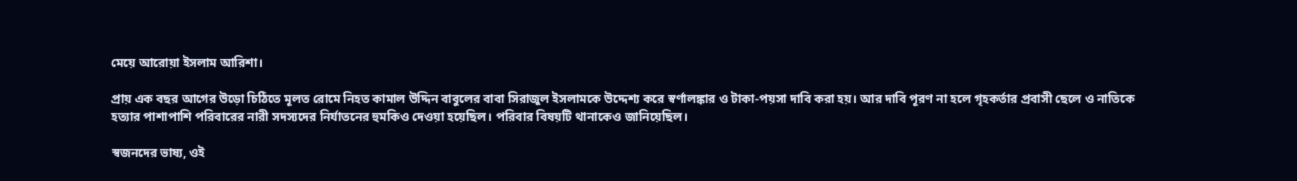মেয়ে আরোয়া ইসলাম আরিশা।

প্রায় এক বছর আগের উড়ো চিঠিতে মূলত রোমে নিহত কামাল উদ্দিন বাবুলের বাবা সিরাজুল ইসলামকে উদ্দেশ্য করে স্বর্ণালঙ্কার ও টাকা-পয়সা দাবি করা হয়। আর দাবি পূরণ না হলে গৃহকর্তার প্রবাসী ছেলে ও নাতিকে হত্যার পাশাপাশি পরিবারের নারী সদস্যদের নির্যাতনের হুমকিও দেওয়া হয়েছিল। পরিবার বিষয়টি থানাকেও জানিয়েছিল।

স্বজনদের ভাষ্য, ওই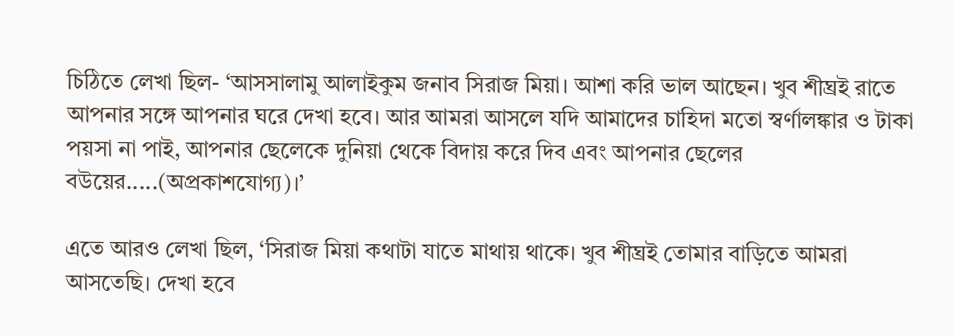চিঠিতে লেখা ছিল- ‘আসসালামু আলাইকুম জনাব সিরাজ মিয়া। আশা করি ভাল আছেন। খুব শীঘ্রই রাতে আপনার সঙ্গে আপনার ঘরে দেখা হবে। আর আমরা আসলে যদি আমাদের চাহিদা মতো স্বর্ণালঙ্কার ও টাকা পয়সা না পাই, আপনার ছেলেকে দুনিয়া থেকে বিদায় করে দিব এবং আপনার ছেলের বউয়ের.....(অপ্রকাশযোগ্য)।’

এতে আরও লেখা ছিল, ‘সিরাজ মিয়া কথাটা যাতে মাথায় থাকে। খুব শীঘ্রই তোমার বাড়িতে আমরা আসতেছি। দেখা হবে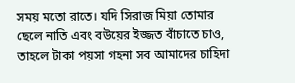সময় মতো রাতে। যদি সিরাজ মিয়া তোমার ছেলে নাতি এবং বউয়ের ইজ্জত বাঁচাতে চাও, তাহলে টাকা পয়সা গহনা সব আমাদের চাহিদা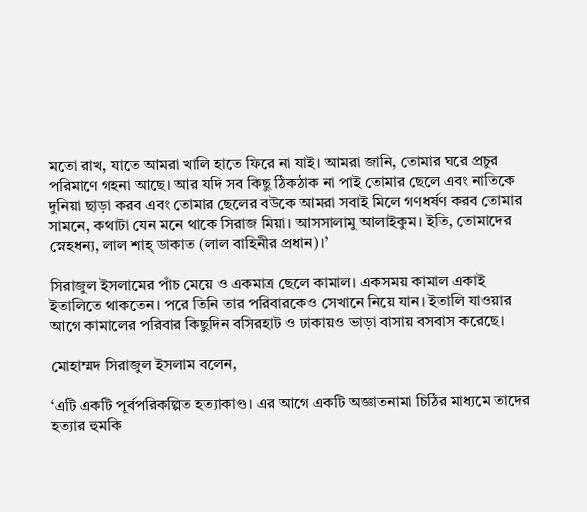মতো রাখ, যাতে আমরা খালি হাতে ফিরে না যাই। আমরা জানি, তোমার ঘরে প্রচুর পরিমাণে গহনা আছে। আর যদি সব কিছু ঠিকঠাক না পাই তোমার ছেলে এবং নাতিকে দুনিয়া ছাড়া করব এবং তোমার ছেলের বউকে আমরা সবাই মিলে গণধর্ষণ করব তোমার সামনে, কথাটা যেন মনে থাকে সিরাজ মিয়া। আসসালামু আলাইকুম। ইতি, তোমাদের স্নেহধন্য, লাল শাহ্ ডাকাত (লাল বাহিনীর প্রধান)।’

সিরাজুল ইসলামের পাঁচ মেয়ে ও একমাত্র ছেলে কামাল। একসময় কামাল একাই ইতালিতে থাকতেন। পরে তিনি তার পরিবারকেও সেখানে নিয়ে যান। ইতালি যাওয়ার আগে কামালের পরিবার কিছুদিন বসিরহাট ও ঢাকায়ও ভাড়া বাসায় বসবাস করেছে।

মোহাম্মদ সিরাজুল ইসলাম বলেন,

‘এটি একটি পূর্বপরিকল্পিত হত্যাকাণ্ড। এর আগে একটি অজ্ঞাতনামা চিঠির মাধ্যমে তাদের হত্যার হুমকি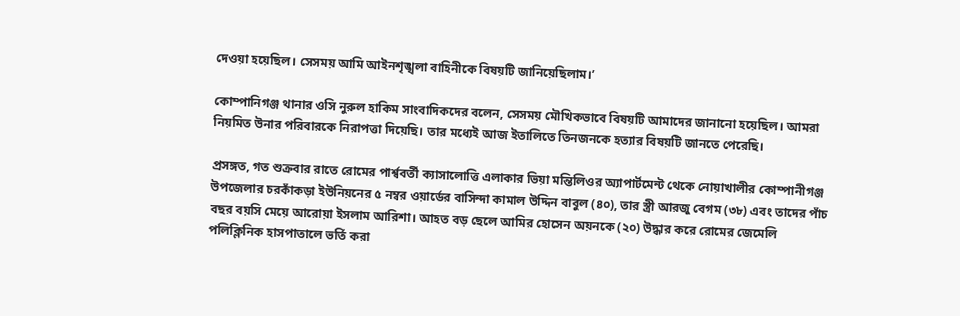দেওয়া হয়েছিল। সেসময় আমি আইনশৃঙ্খলা বাহিনীকে বিষয়টি জানিয়েছিলাম।’

কোম্পানিগঞ্জ থানার ওসি নুরুল হাকিম সাংবাদিকদের বলেন, সেসময় মৌখিকভাবে বিষয়টি আমাদের জানানো হয়েছিল। আমরা নিয়মিত উনার পরিবারকে নিরাপত্তা দিয়েছি। তার মধ্যেই আজ ইতালিতে তিনজনকে হত্যার বিষয়টি জানতে পেরেছি।

প্রসঙ্গত, গত শুক্রবার রাতে রোমের পার্শ্ববর্তী ক্যাসালোত্তি এলাকার ভিয়া মন্তিলিওর অ্যাপার্টমেন্ট থেকে নোয়াখালীর কোম্পানীগঞ্জ উপজেলার চরকাঁকড়া ইউনিয়নের ৫ নম্বর ওয়ার্ডের বাসিন্দা কামাল উদ্দিন বাবুল (৪০), তার স্ত্রী আরজু বেগম (৩৮) এবং তাদের পাঁচ বছর বয়সি মেয়ে আরোয়া ইসলাম আরিশা। আহত বড় ছেলে আমির হোসেন অয়নকে (২০) উদ্ধার করে রোমের জেমেলি পলিক্লিনিক হাসপাতালে ভর্তি করা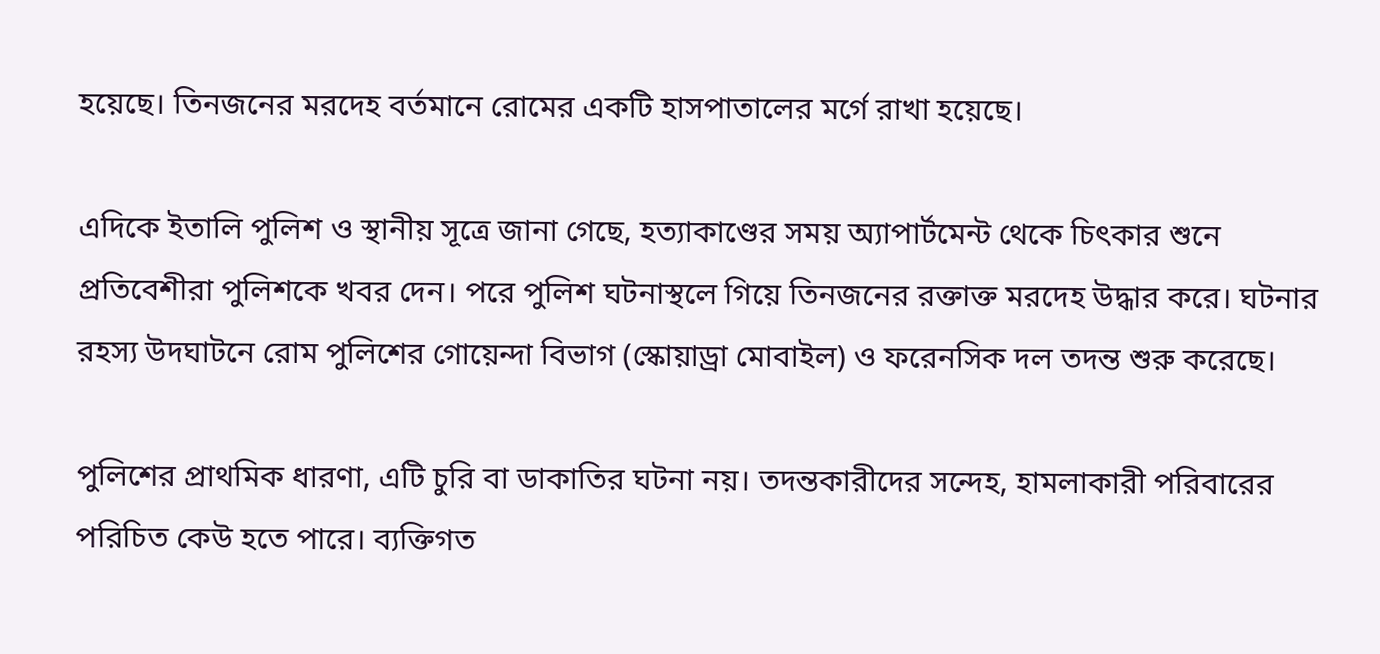হয়েছে। তিনজনের মরদেহ বর্তমানে রোমের একটি হাসপাতালের মর্গে রাখা হয়েছে।

এদিকে ইতালি পুলিশ ও স্থানীয় সূত্রে জানা গেছে, হত্যাকাণ্ডের সময় অ্যাপার্টমেন্ট থেকে চিৎকার শুনে প্রতিবেশীরা পুলিশকে খবর দেন। পরে পুলিশ ঘটনাস্থলে গিয়ে তিনজনের রক্তাক্ত মরদেহ উদ্ধার করে। ঘটনার রহস্য উদঘাটনে রোম পুলিশের গোয়েন্দা বিভাগ (স্কোয়াড্রা মোবাইল) ও ফরেনসিক দল তদন্ত শুরু করেছে।

পুলিশের প্রাথমিক ধারণা, এটি চুরি বা ডাকাতির ঘটনা নয়। তদন্তকারীদের সন্দেহ, হামলাকারী পরিবারের পরিচিত কেউ হতে পারে। ব্যক্তিগত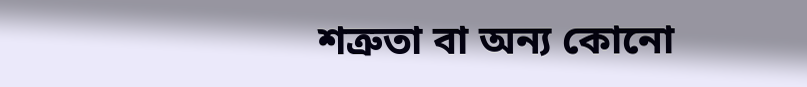শত্রুতা বা অন্য কোনো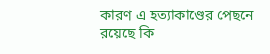কারণ এ হত্যাকাণ্ডের পেছনে রয়েছে কি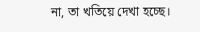না, তা খতিয়ে দেখা হচ্ছে।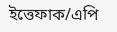ইত্তেফাক/এপি